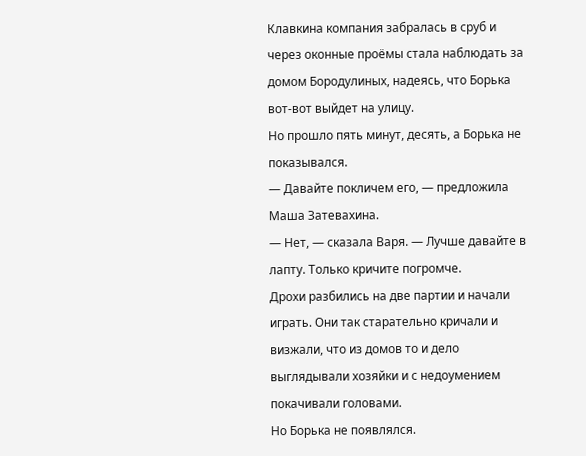Клавкина компания забралась в сруб и через оконные проёмы стала наблюдать за домом Бородулиных, надеясь, что Борька вот-вот выйдет на улицу.
Но прошло пять минут, десять, а Борька не показывался.
— Давайте покличем его, — предложила Маша Затевахина.
— Нет, — сказала Варя. — Лучше давайте в лапту. Только кричите погромче.
Дрохи разбились на две партии и начали играть. Они так старательно кричали и визжали, что из домов то и дело выглядывали хозяйки и с недоумением покачивали головами.
Но Борька не появлялся.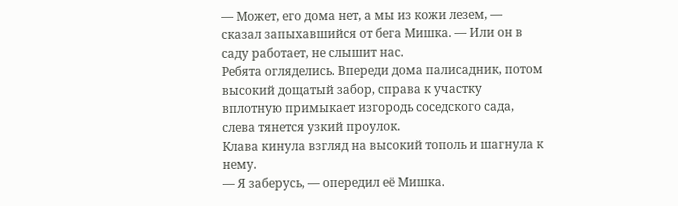— Может, его дома нет, а мы из кожи лезем, — сказал запыхавшийся от бега Мишка. — Или он в саду работает, не слышит нас.
Ребята огляделись. Впереди дома палисадник, потом высокий дощатый забор, справа к участку вплотную примыкает изгородь соседского сада, слева тянется узкий проулок.
Клава кинула взгляд на высокий тополь и шагнула к нему.
— Я заберусь, — опередил её Мишка.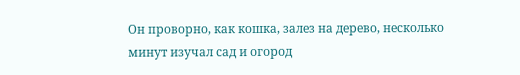Он проворно, как кошка, залез на дерево, несколько минут изучал сад и огород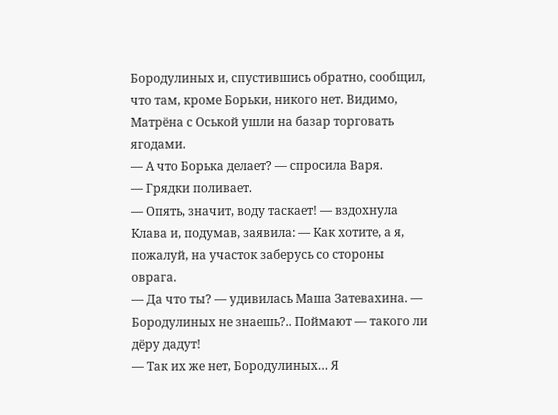Бородулиных и, спустившись обратно, сообщил, что там, кроме Борьки, никого нет. Видимо, Матрёна с Оськой ушли на базар торговать ягодами.
— А что Борька делает? — спросила Варя.
— Грядки поливает.
— Опять, значит, воду таскает! — вздохнула Клава и, подумав, заявила: — Как хотите, а я, пожалуй, на участок заберусь со стороны оврага.
— Да что ты? — удивилась Маша Затевахина. — Бородулиных не знаешь?.. Поймают — такого ли дёру дадут!
— Так их же нет, Бородулиных… Я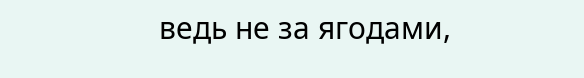ведь не за ягодами,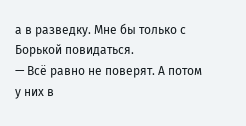а в разведку. Мне бы только с Борькой повидаться.
— Всё равно не поверят. А потом у них в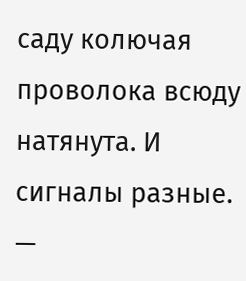саду колючая проволока всюду натянута. И сигналы разные.
—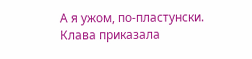А я ужом, по-пластунски.
Клава приказала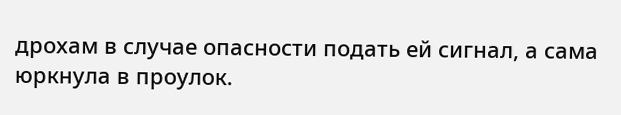дрохам в случае опасности подать ей сигнал, а сама юркнула в проулок.